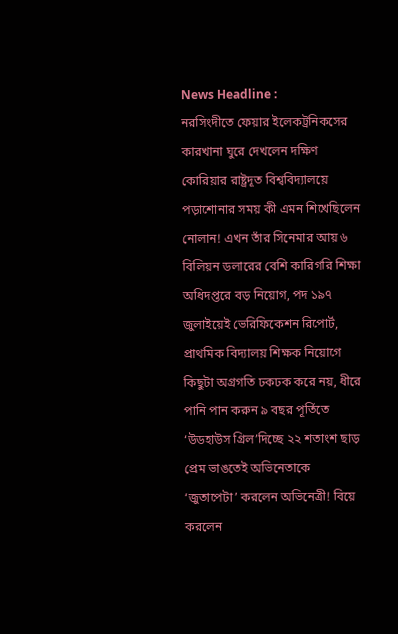News Headline :
নরসিংদীতে ফেয়ার ইলেকট্রনিকসের কারখানা ঘুরে দেখলেন দক্ষিণ কোরিয়ার রাষ্ট্রদূত বিশ্ববিদ্যালয়ে পড়াশোনার সময় কী এমন শিখেছিলেন নোলান! এখন তাঁর সিনেমার আয় ৬ বিলিয়ন ডলারের বেশি কারিগরি শিক্ষা অধিদপ্তরে বড় নিয়োগ, পদ ১৯৭ জুলাইয়েই ভেরিফিকেশন রিপোর্ট, প্রাথমিক বিদ্যালয় শিক্ষক নিয়োগে কিছুটা অগ্রগতি ঢকঢক করে নয়, ধীরে পানি পান করুন ৯ বছর পূর্তিতে ‘উডহাউস গ্রিল’দিচ্ছে ২২ শতাংশ ছাড় প্রেম ভাঙতেই অভিনেতাকে ‘জুতাপেটা’ করলেন অভিনেত্রী! বিয়ে করলেন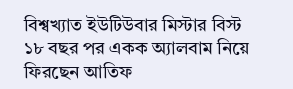বিশ্বখ্যাত ইউটিউবার মিস্টার বিস্ট ১৮ বছর পর একক অ্যালবাম নিয়ে ফিরছেন আতিফ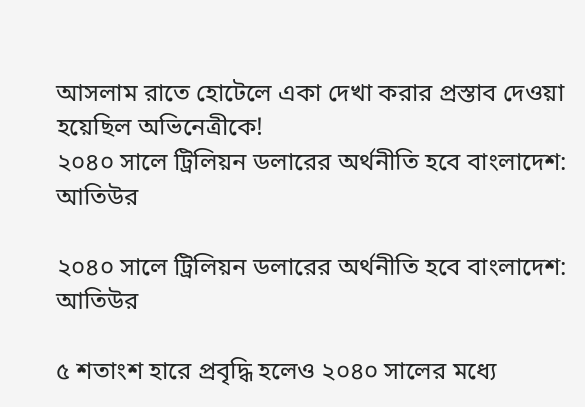আসলাম রাতে হোটেলে একা দেখা করার প্রস্তাব দেওয়া হয়েছিল অভিনেত্রীকে!
২০৪০ সালে ট্রিলিয়ন ডলারের অর্থনীতি হবে বাংলাদেশ: আতিউর

২০৪০ সালে ট্রিলিয়ন ডলারের অর্থনীতি হবে বাংলাদেশ: আতিউর

৫ শতাংশ হারে প্রবৃদ্ধি হলেও ২০৪০ সালের মধ্যে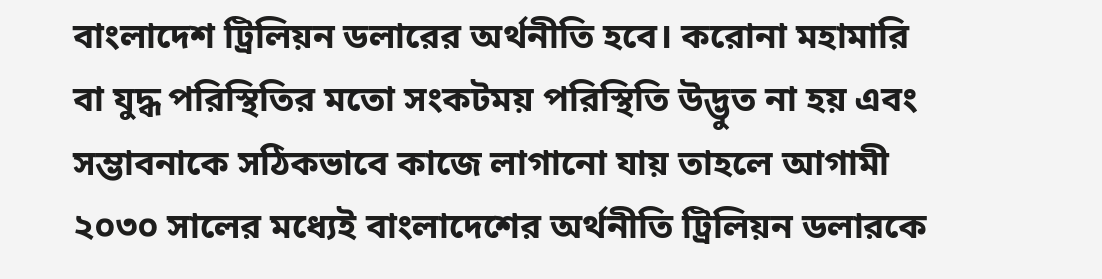বাংলাদেশ ট্রিলিয়ন ডলারের অর্থনীতি হবে। করোনা মহামারি বা যুদ্ধ পরিস্থিতির মতো সংকটময় পরিস্থিতি উদ্ভুত না হয় এবং সম্ভাবনাকে সঠিকভাবে কাজে লাগানো যায় তাহলে আগামী ২০৩০ সালের মধ্যেই বাংলাদেশের অর্থনীতি ট্রিলিয়ন ডলারকে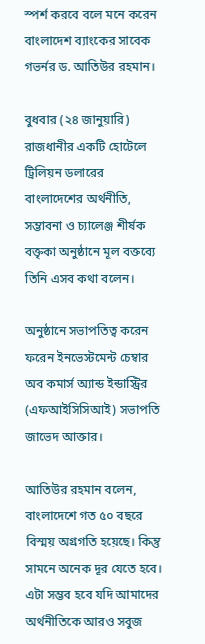স্পর্শ করবে বলে মনে করেন বাংলাদেশ ব্যাংকের সাবেক গভর্নর ড. আতিউর রহমান।

বুধবার (২৪ জানুয়ারি) রাজধানীর একটি হোটেলে ট্রিলিয়ন ডলারের বাংলাদেশের অর্থনীতি, সম্ভাবনা ও চ্যালেঞ্জ শীর্ষক বক্তৃকা অনুষ্ঠানে মূল বক্তব্যে তিনি এসব কথা বলেন।

অনুষ্ঠানে সভাপতিত্ব করেন ফরেন ইনভেস্টমেন্ট চেম্বার অব কমার্স অ্যান্ড ইন্ডাস্ট্রির (এফআইসিসিআই) সভাপতি জাভেদ আক্তার।

আতিউর রহমান বলেন, বাংলাদেশে গত ৫০ বছরে বিস্ময় অগ্রগতি হয়েছে। কিন্তু সামনে অনেক দূর যেতে হবে। এটা সম্ভব হবে যদি আমাদের অর্থনীতিকে আরও সবুজ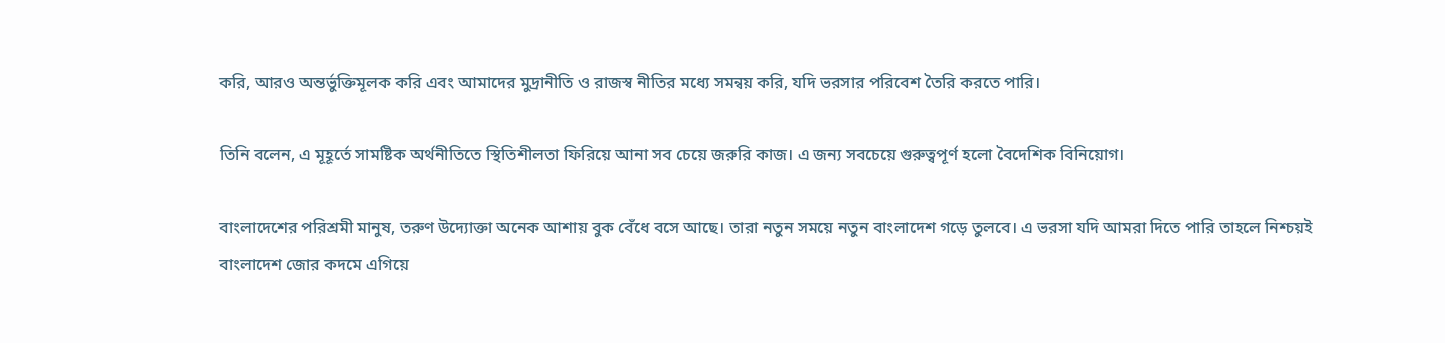করি, আরও অন্তর্ভুক্তিমূলক করি এবং আমাদের মুদ্রানীতি ও রাজস্ব নীতির মধ্যে সমন্বয় করি, যদি ভরসার পরিবেশ তৈরি করতে পারি।

তিনি বলেন, এ মূহূর্তে সামষ্টিক অর্থনীতিতে স্থিতিশীলতা ফিরিয়ে আনা সব চেয়ে জরুরি কাজ। এ জন্য সবচেয়ে গুরুত্বপূর্ণ হলো বৈদেশিক বিনিয়োগ।

বাংলাদেশের পরিশ্রমী মানুষ, তরুণ উদ্যোক্তা অনেক আশায় বুক বেঁধে বসে আছে। তারা নতুন সময়ে নতুন বাংলাদেশ গড়ে তুলবে। এ ভরসা যদি আমরা দিতে পারি তাহলে নিশ্চয়ই বাংলাদেশ জোর কদমে এগিয়ে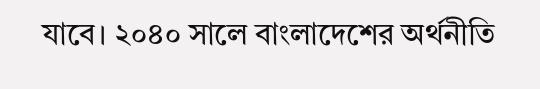যাবে। ২০৪০ সালে বাংলাদেশের অর্থনীতি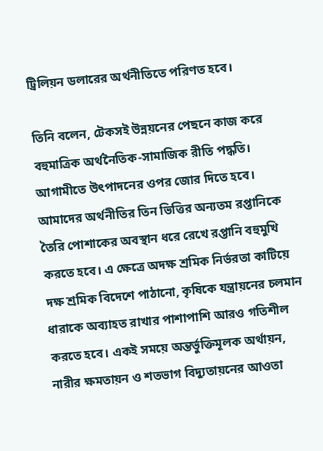ট্রিলিয়ন ডলারের অর্থনীতিতে পরিণত হবে।

তিনি বলেন, টেকসই উন্নয়নের পেছনে কাজ করে বহুমাত্রিক অর্থনৈতিক-সামাজিক রীতি পদ্ধতি। আগামীতে উৎপাদনের ওপর জোর দিতে হবে। আমাদের অর্থনীতির তিন ভিত্তির অন্যতম রপ্তানিকে তৈরি পোশাকের অবস্থান ধরে রেখে রপ্তানি বহুমুখি করতে হবে। এ ক্ষেত্রে অদক্ষ শ্রমিক নির্ভরতা কাটিয়ে দক্ষ শ্রমিক বিদেশে পাঠানো, কৃষিকে যন্ত্রায়নের চলমান ধারাকে অব্যাহত রাখার পাশাপাশি আরও গতিশীল করতে হবে। একই সময়ে অন্তর্ভুক্তিমূলক অর্থায়ন, নারীর ক্ষমতায়ন ও শতভাগ বিদ্যুতায়নের আওতা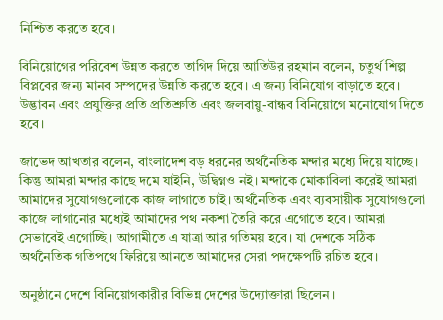নিশ্চিত করতে হবে।

বিনিয়োগের পরিবেশ উন্নত করতে তাগিদ দিয়ে আতিউর রহমান বলেন, চতুর্থ শিল্প বিপ্লবের জন্য মানব সম্পদের উন্নতি করতে হবে। এ জন্য বিনিযোগ বাড়াতে হবে। উদ্ভাবন এবং প্রযুক্তির প্রতি প্রতিশ্রুতি এবং জলবায়ু-বান্ধব বিনিয়োগে মনোযোগ দিতে হবে।

জাভেদ আখতার বলেন, বাংলাদেশ বড় ধরনের অর্থনৈতিক মন্দার মধ্যে দিয়ে যাচ্ছে। কিন্তু আমরা মন্দার কাছে দমে যাইনি, উদ্বিগ্নও নই। মন্দাকে মোকাবিলা করেই আমরা আমাদের সুযোগগুলোকে কাজ লাগাতে চাই। অর্থনৈতিক এবং ব্যবসায়ীক সুযোগগুলো কাজে লাগানোর মধ্যেই আমাদের পথ নকশা তৈরি করে এগোতে হবে। আমরা সেভাবেই এগোচ্ছি। আগামীতে এ যাত্রা আর গতিময় হবে। যা দেশকে সঠিক অর্থনৈতিক গতিপথে ফিরিয়ে আনতে আমাদের সেরা পদক্ষেপটি রচিত হবে।

অনুষ্ঠানে দেশে বিনিয়োগকারীর বিভিন্ন দেশের উদ্যোক্তারা ছিলেন।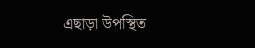এছাড়া উপস্থিত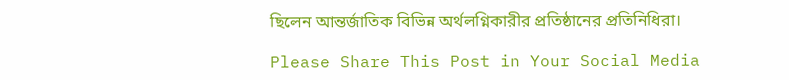ছিলেন আন্তর্জাতিক বিভিন্ন অর্থলগ্নিকারীর প্রতিষ্ঠানের প্রতিনিধিরা।

Please Share This Post in Your Social Media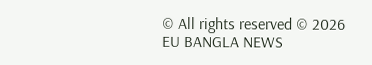© All rights reserved © 2026 EU BANGLA NEWS